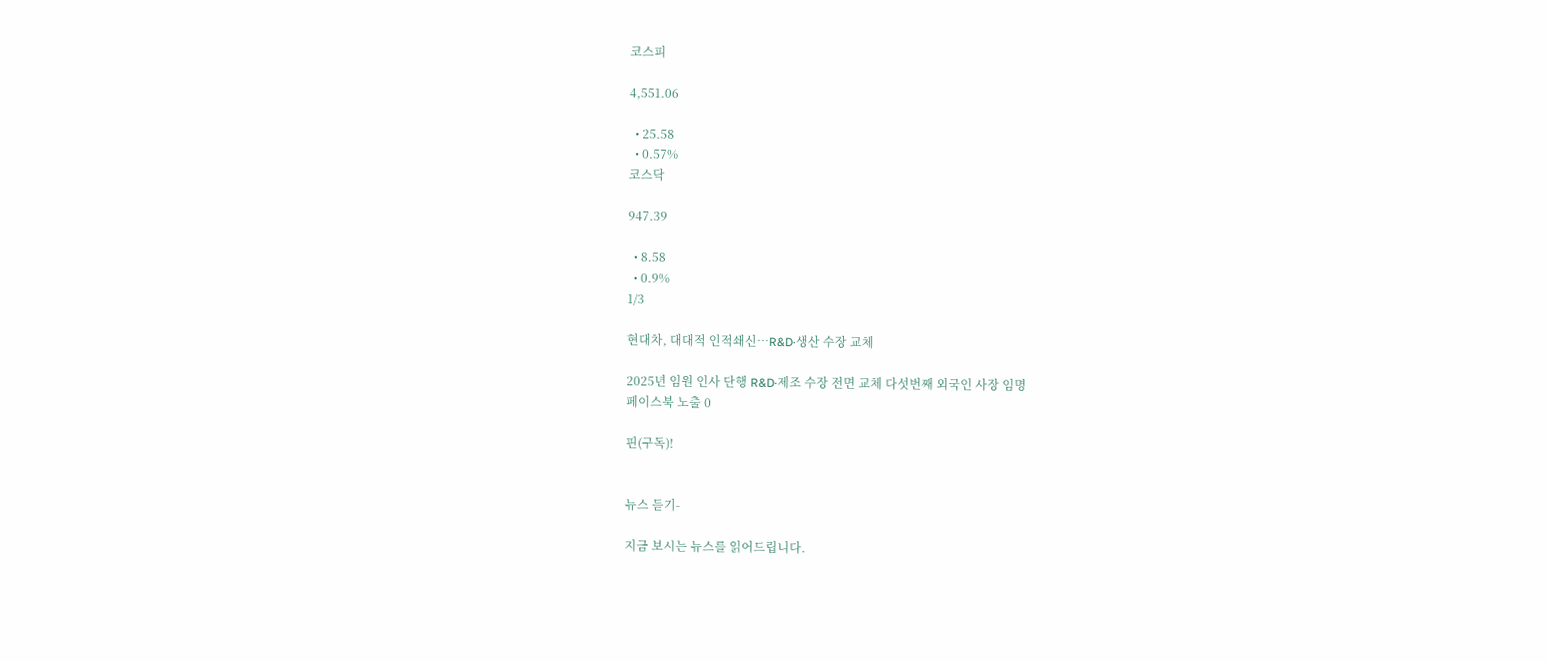코스피

4,551.06

  • 25.58
  • 0.57%
코스닥

947.39

  • 8.58
  • 0.9%
1/3

현대차, 대대적 인적쇄신…R&D·생산 수장 교체

2025년 임원 인사 단행 R&D·제조 수장 전면 교체 다섯번째 외국인 사장 임명
페이스북 노출 0

핀(구독)!


뉴스 듣기-

지금 보시는 뉴스를 읽어드립니다.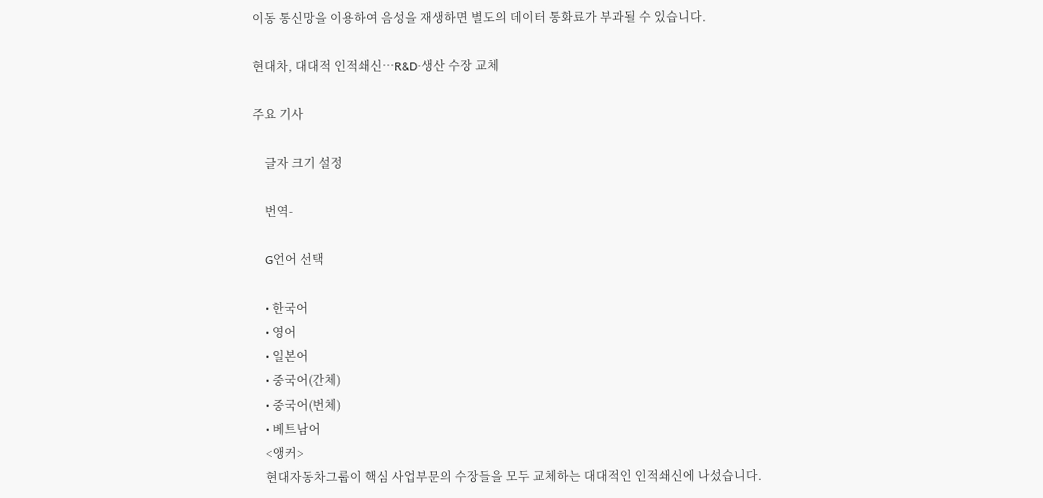이동 통신망을 이용하여 음성을 재생하면 별도의 데이터 통화료가 부과될 수 있습니다.

현대차, 대대적 인적쇄신…R&D·생산 수장 교체

주요 기사

    글자 크기 설정

    번역-

    G언어 선택

    • 한국어
    • 영어
    • 일본어
    • 중국어(간체)
    • 중국어(번체)
    • 베트남어
    <앵커>
    현대자동차그룹이 핵심 사업부문의 수장들을 모두 교체하는 대대적인 인적쇄신에 나섰습니다.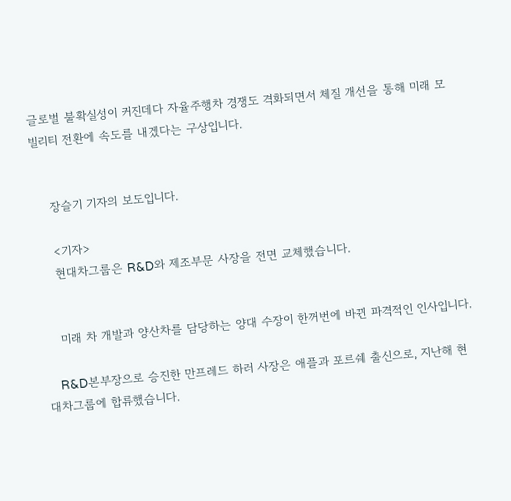글로벌 불확실성이 커진데다 자율주행차 경쟁도 격화되면서 체질 개선을 통해 미래 모빌리티 전환에 속도를 내겠다는 구상입니다.


    장슬기 기자의 보도입니다.

    <기자>
    현대차그룹은 R&D와 제조부문 사장을 전면 교체했습니다.


    미래 차 개발과 양산차를 담당하는 양대 수장이 한꺼번에 바뀐 파격적인 인사입니다.

    R&D본부장으로 승진한 만프레드 하러 사장은 애플과 포르쉐 출신으로, 지난해 현대차그룹에 합류했습니다.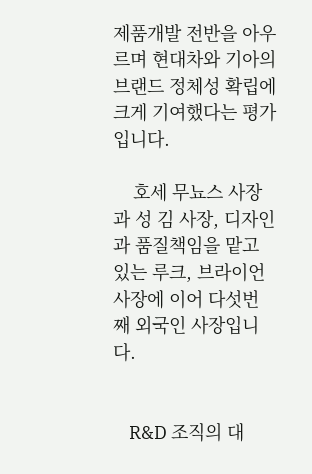제품개발 전반을 아우르며 현대차와 기아의 브랜드 정체성 확립에 크게 기여했다는 평가입니다.

    호세 무뇨스 사장과 성 김 사장, 디자인과 품질책임을 맡고 있는 루크, 브라이언 사장에 이어 다섯번 째 외국인 사장입니다.


    R&D 조직의 대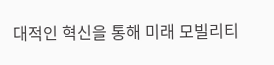대적인 혁신을 통해 미래 모빌리티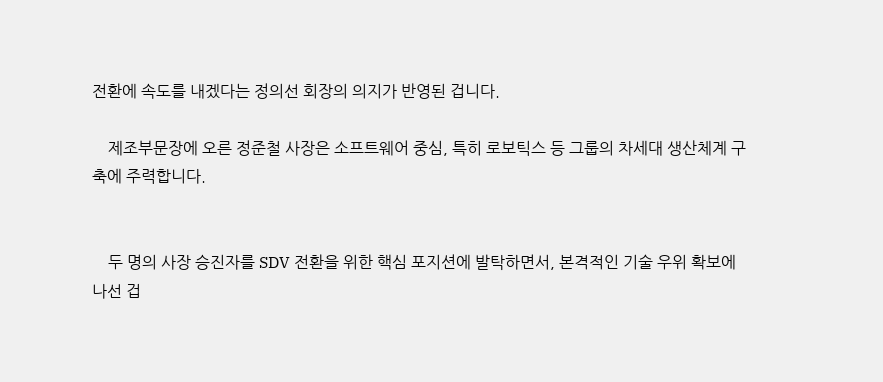전환에 속도를 내겠다는 정의선 회장의 의지가 반영된 겁니다.

    제조부문장에 오른 정준철 사장은 소프트웨어 중심, 특히 로보틱스 등 그룹의 차세대 생산체계 구축에 주력합니다.


    두 명의 사장 승진자를 SDV 전환을 위한 핵심 포지션에 발탁하면서, 본격적인 기술 우위 확보에 나선 겁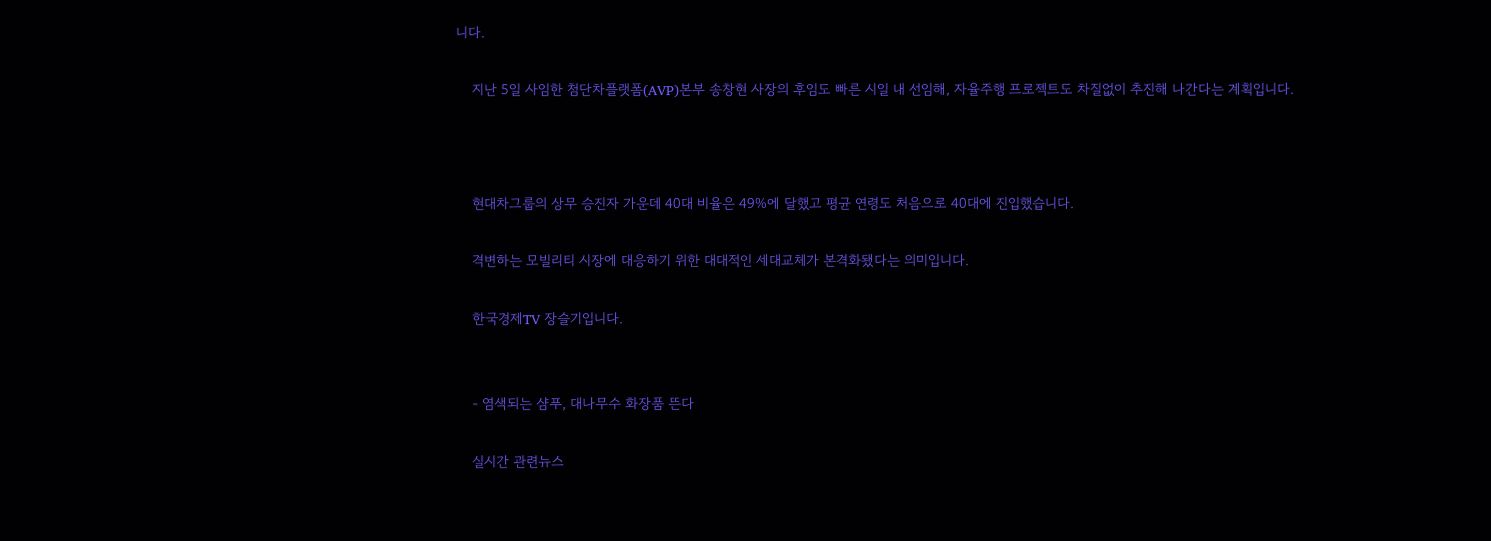니다.

    지난 5일 사임한 첨단차플랫폼(AVP)본부 송창현 사장의 후임도 빠른 시일 내 선임해, 자율주행 프로젝트도 차질없이 추진해 나간다는 계획입니다.



    현대차그룹의 상무 승진자 가운데 40대 비율은 49%에 달했고 평균 연령도 처음으로 40대에 진입했습니다.

    격변하는 모빌리티 시장에 대응하기 위한 대대적인 세대교체가 본격화됐다는 의미입니다.

    한국경제TV 장슬기입니다.


    - 염색되는 샴푸, 대나무수 화장품 뜬다

    실시간 관련뉴스